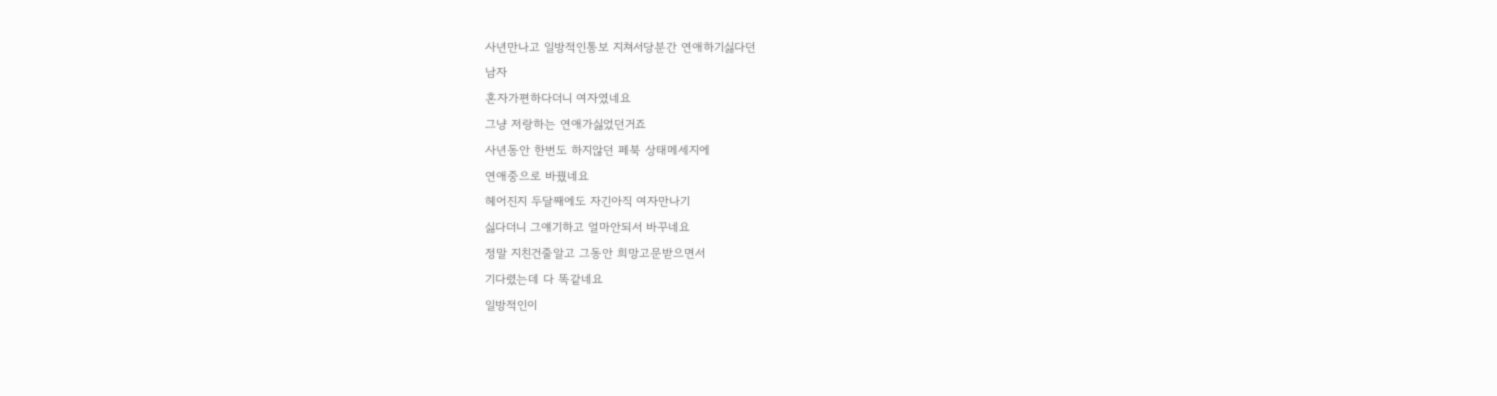사년만나고 일방적인통보 지쳐서당분간 연애하기싫다던
남자
혼자가편하다더니 여자였네요
그냥 저랑하는 연애가싫었던거죠
사년동안 한번도 하지않던 페북 상태메세지에
연애중으로 바꿨네요
헤어진지 두달째에도 자긴아직 여자만나기
싫다더니 그얘기하고 얼마안되서 바꾸네요
정말 지친건줄알고 그동안 희망고문받으면서
기다렸는데 다 똑같네요
일방적인이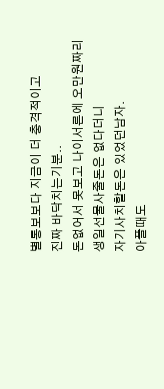별통보보다 지금이 더 충격적이고
진짜 바닥치는기분..
돈없어서 못보고 나이서른에 오만원짜리
생일선물사줄돈은 없다더니
자기사치할돈은 있었던남자.
아플때도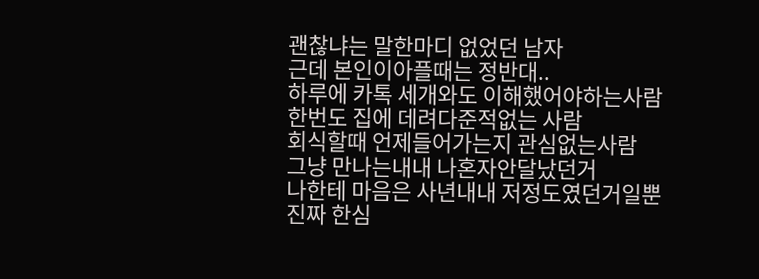괜찮냐는 말한마디 없었던 남자
근데 본인이아플때는 정반대..
하루에 카톡 세개와도 이해했어야하는사람
한번도 집에 데려다준적없는 사람
회식할때 언제들어가는지 관심없는사람
그냥 만나는내내 나혼자안달났던거
나한테 마음은 사년내내 저정도였던거일뿐
진짜 한심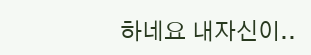하네요 내자신이..